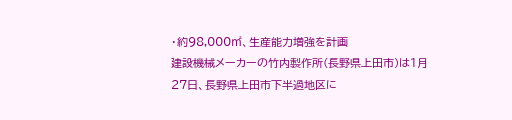・約98,000㎡、生産能力増強を計画
建設機械メーカーの竹内製作所(長野県上田市)は1月27日、長野県上田市下半過地区に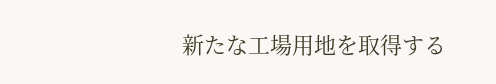新たな工場用地を取得する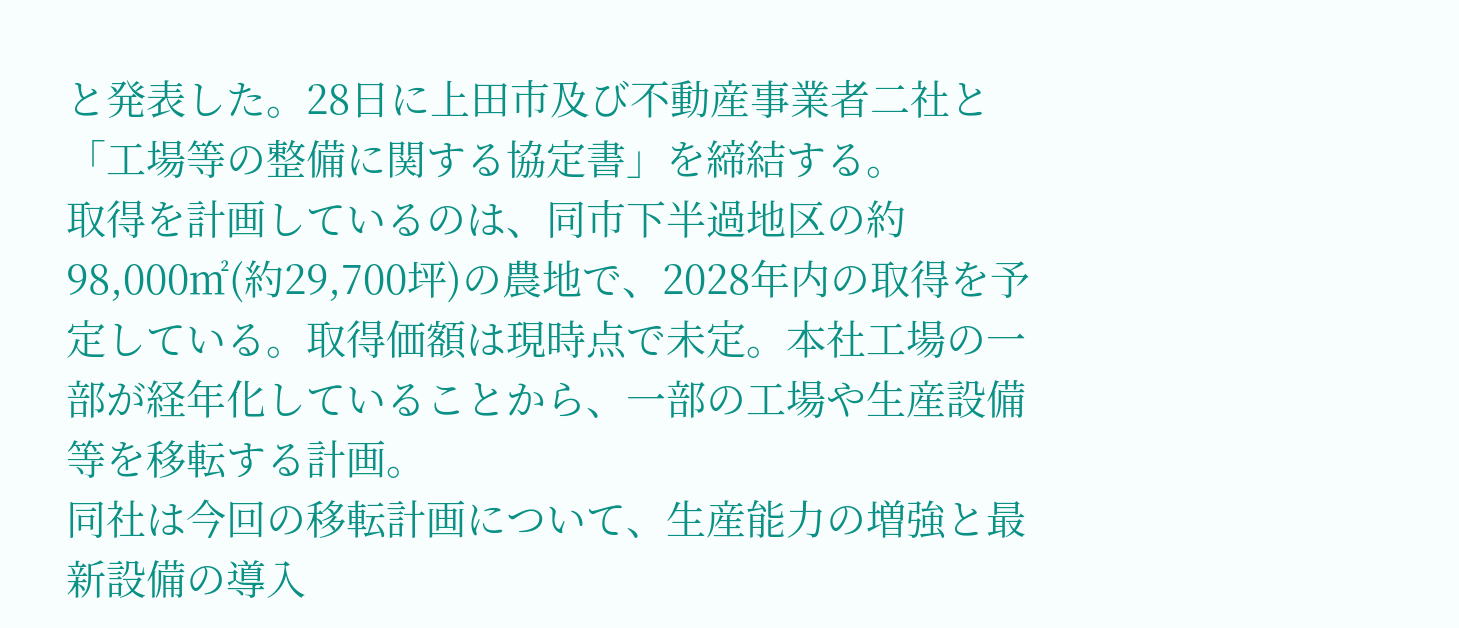と発表した。28日に上田市及び不動産事業者二社と「工場等の整備に関する協定書」を締結する。
取得を計画しているのは、同市下半過地区の約98,000㎡(約29,700坪)の農地で、2028年内の取得を予定している。取得価額は現時点で未定。本社工場の一部が経年化していることから、一部の工場や生産設備等を移転する計画。
同社は今回の移転計画について、生産能力の増強と最新設備の導入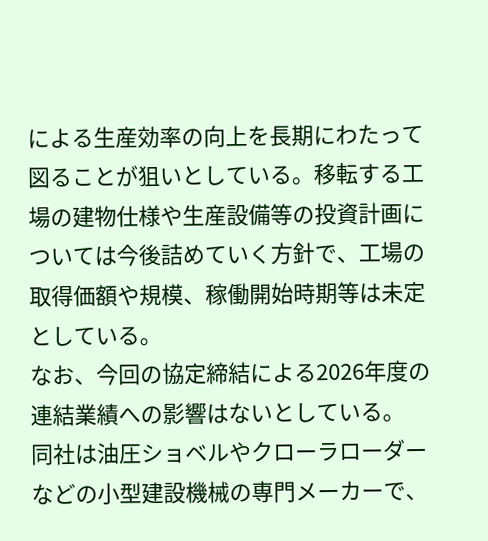による生産効率の向上を長期にわたって図ることが狙いとしている。移転する工場の建物仕様や生産設備等の投資計画については今後詰めていく方針で、工場の取得価額や規模、稼働開始時期等は未定としている。
なお、今回の協定締結による2026年度の連結業績への影響はないとしている。
同社は油圧ショベルやクローラローダーなどの小型建設機械の専門メーカーで、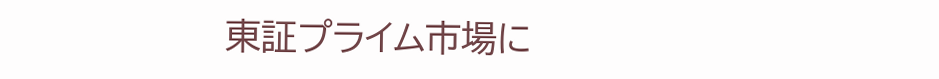東証プライム市場に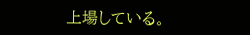上場している。